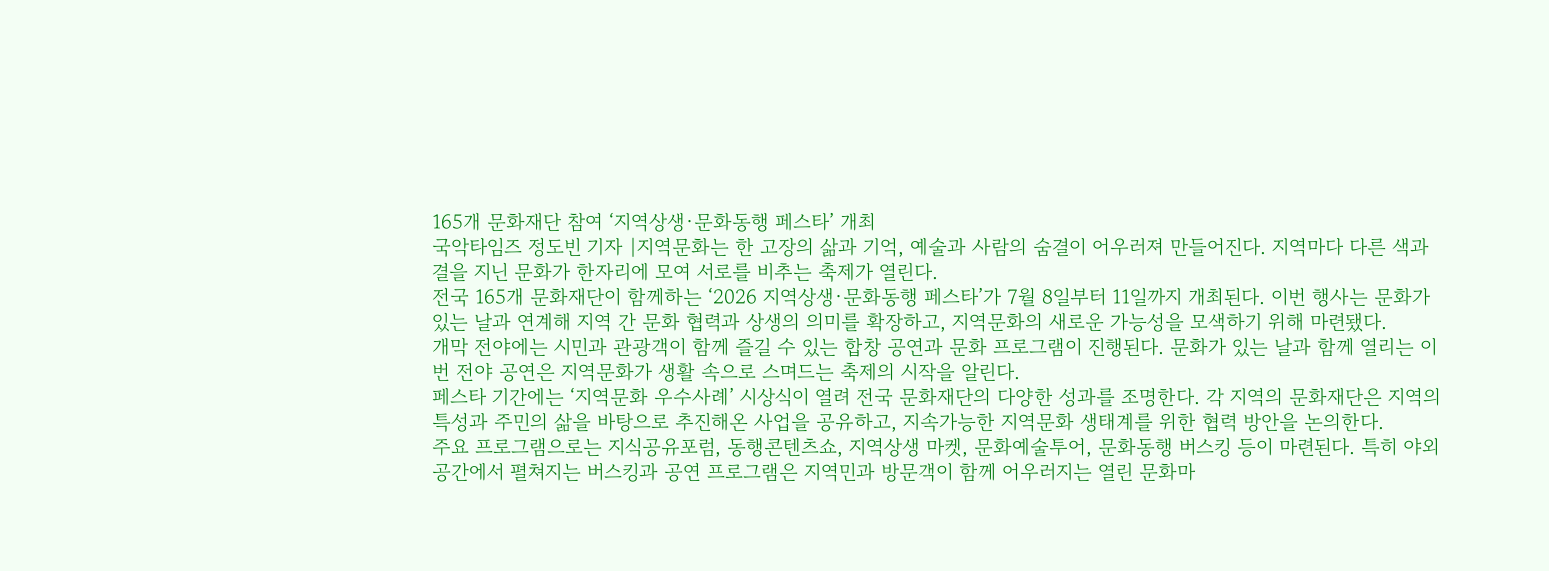165개 문화재단 참여 ‘지역상생·문화동행 페스타’ 개최
국악타임즈 정도빈 기자 |지역문화는 한 고장의 삶과 기억, 예술과 사람의 숨결이 어우러져 만들어진다. 지역마다 다른 색과 결을 지닌 문화가 한자리에 모여 서로를 비추는 축제가 열린다.
전국 165개 문화재단이 함께하는 ‘2026 지역상생·문화동행 페스타’가 7월 8일부터 11일까지 개최된다. 이번 행사는 문화가 있는 날과 연계해 지역 간 문화 협력과 상생의 의미를 확장하고, 지역문화의 새로운 가능성을 모색하기 위해 마련됐다.
개막 전야에는 시민과 관광객이 함께 즐길 수 있는 합창 공연과 문화 프로그램이 진행된다. 문화가 있는 날과 함께 열리는 이번 전야 공연은 지역문화가 생활 속으로 스며드는 축제의 시작을 알린다.
페스타 기간에는 ‘지역문화 우수사례’ 시상식이 열려 전국 문화재단의 다양한 성과를 조명한다. 각 지역의 문화재단은 지역의 특성과 주민의 삶을 바탕으로 추진해온 사업을 공유하고, 지속가능한 지역문화 생태계를 위한 협력 방안을 논의한다.
주요 프로그램으로는 지식공유포럼, 동행콘텐츠쇼, 지역상생 마켓, 문화예술투어, 문화동행 버스킹 등이 마련된다. 특히 야외 공간에서 펼쳐지는 버스킹과 공연 프로그램은 지역민과 방문객이 함께 어우러지는 열린 문화마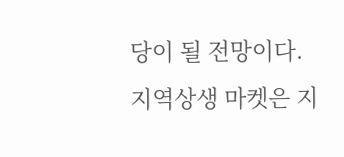당이 될 전망이다.
지역상생 마켓은 지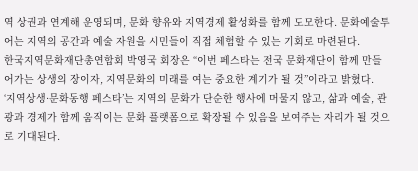역 상권과 연계해 운영되며, 문화 향유와 지역경제 활성화를 함께 도모한다. 문화예술투어는 지역의 공간과 예술 자원을 시민들이 직접 체험할 수 있는 기회로 마련된다.
한국지역문화재단총연합회 박영국 회장은 “이번 페스타는 전국 문화재단이 함께 만들어가는 상생의 장이자, 지역문화의 미래를 여는 중요한 계기가 될 것”이라고 밝혔다.
‘지역상생·문화동행 페스타’는 지역의 문화가 단순한 행사에 머물지 않고, 삶과 예술, 관광과 경제가 함께 움직이는 문화 플랫폼으로 확장될 수 있음을 보여주는 자리가 될 것으로 기대된다.